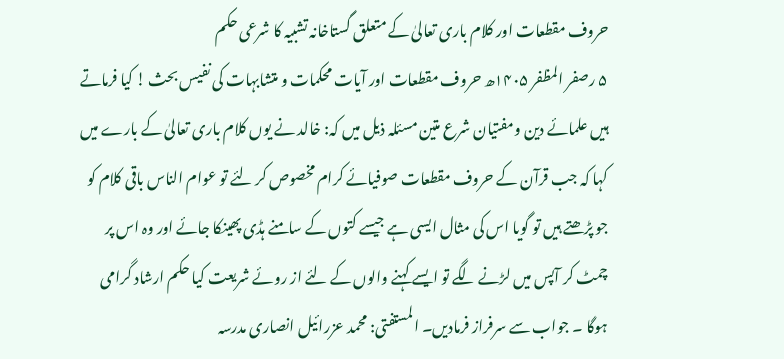حروف مقطعات اور کلام باری تعالیٰ کے متعلق گستاخانہ تشبیہ کا شرعی حکم
۵ رصفر المظفر ۱۴۰۵ھ حروف مقطعات اور آیات محکمات و متشابہات کی نفیس بحث ! کیا فرماتے ہیں علمائے دین ومفتیان شرع متین مسئلہ ذیل میں کہ: خالد نے یوں کلام باری تعالیٰ کے بارے میں کہا کہ جب قرآن کے حروف مقطعات صوفیائے کرام مخصوص کر لئے تو عوام الناس باقی کلام کو جو پڑھتے ہیں تو گویا اس کی مثال ایسی ہے جیسے کتوں کے سامنے ہڈی پھینکا جائے اور وہ اس پر چمٹ کر آپس میں لڑنے لگے تو ایسے کہنے والوں کے لئے از روئے شریعت کیا حکم ارشاد گرامی ہوگا ۔ جواب سے سرفراز فرمادیں۔ المستفتی: محمد عزرائیل انصاری مدرسہ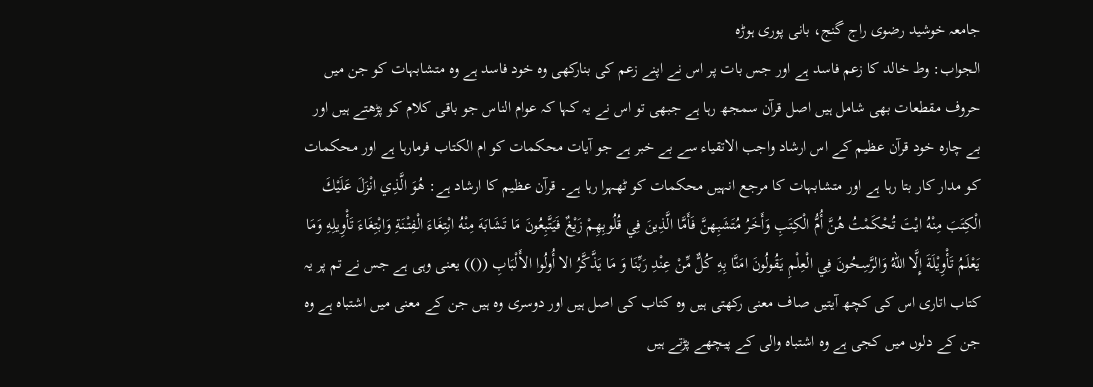جامعہ خوشید رضوی راج گنج، بانی پوری ہوڑہ
الجواب: وط خالد کا زعم فاسد ہے اور جس بات پر اس نے اپنے زعم کی بنارکھی وہ خود فاسد ہے وہ متشابہات کو جن میں حروف مقطعات بھی شامل ہیں اصل قرآن سمجھ رہا ہے جبھی تو اس نے یہ کہا کہ عوام الناس جو باقی کلام کو پڑھتے ہیں اور بے چارہ خود قرآن عظیم کے اس ارشاد واجب الاتقیاء سے بے خبر ہے جو آیات محکمات کو ام الکتاب فرمارہا ہے اور محکمات کو مدار کار بتا رہا ہے اور متشابہات کا مرجع انہیں محکمات کو ٹھہرا رہا ہے۔ قرآن عظیم کا ارشاد ہے: هُوَ الَّذِي انْزَلَ عَلَيْكَ الْكِتَبَ مِنْهُ ايْتَ تُحْكَمْتُ هُنَّ أُمُّ الْكِتَبِ وَأَخَرُ مُتَشَبِهنَّ فَأَمَّا الَّذِينَ فِي قُلُوبِهِمْ زَيْغٌ فَيَتَّبِعُونَ مَا تَشَابَهَ مِنْهُ ابْتِغَاءَ الْفِتْنَةِ وَابْتِغَاءَ تَأْوِيلِهِ وَمَا يَعْلَمُ تَأْوِيْلَةَ إِلَّا اللهُ وَالرَّسِحُونَ فِي الْعِلْمِ يَقُولُونَ امَنَّا بِهِ كُلٌّ مِّنْ عِنْدِ رَبِّنَا وَ مَا يَذَّكَّرُ الا أُولُوا الأَلْبَابِ (()) یعنی وہی ہے جس نے تم پر یہ کتاب اتاری اس کی کچھ آیتیں صاف معنی رکھتی ہیں وہ کتاب کی اصل ہیں اور دوسری وہ ہیں جن کے معنی میں اشتباہ ہے وہ جن کے دلوں میں کجی ہے وہ اشتباہ والی کے پیچھے پڑتے ہیں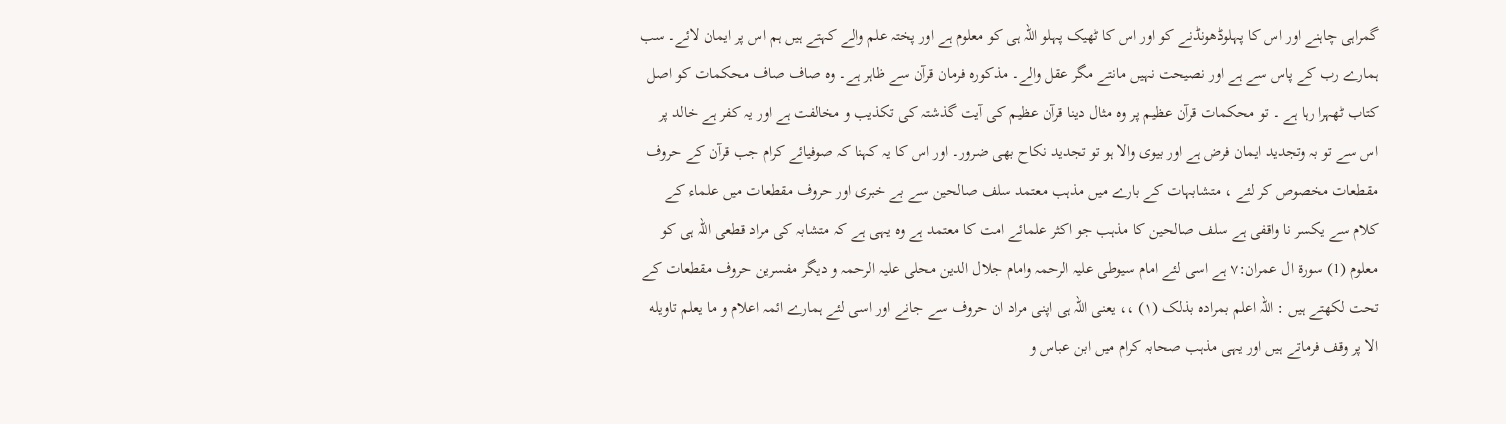گمراہی چاہنے اور اس کا پہلوڈھونڈنے کو اور اس کا ٹھیک پہلو اللہ ہی کو معلوم ہے اور پختہ علم والے کہتے ہیں ہم اس پر ایمان لائے۔ سب ہمارے رب کے پاس سے ہے اور نصیحت نہیں مانتے مگر عقل والے۔ مذکورہ فرمان قرآن سے ظاہر ہے۔ وہ صاف صاف محکمات کو اصل کتاب ٹھہرا رہا ہے ۔ تو محکمات قرآن عظیم پر وہ مثال دینا قرآن عظیم کی آیت گذشتہ کی تکذیب و مخالفت ہے اور یہ کفر ہے خالد پر اس سے تو بہ وتجدید ایمان فرض ہے اور بیوی والا ہو تو تجدید نکاح بھی ضرور۔ اور اس کا یہ کہنا کہ صوفیائے کرام جب قرآن کے حروف مقطعات مخصوص کر لئے ، متشابہات کے بارے میں مذہب معتمد سلف صالحین سے بے خبری اور حروف مقطعات میں علماء کے کلام سے یکسر نا واقفی ہے سلف صالحین کا مذہب جو اکثر علمائے امت کا معتمد ہے وہ یہی ہے کہ متشابہ کی مراد قطعی اللہ ہی کو معلوم (1) سورة ال عمران:۷ ہے اسی لئے امام سیوطی علیہ الرحمہ وامام جلال الدین محلی علیہ الرحمہ و دیگر مفسرین حروف مقطعات کے تحت لکھتے ہیں : اللہ اعلم بمراده بذلک (۱) ،، یعنی اللہ ہی اپنی مراد ان حروف سے جانے اور اسی لئے ہمارے ائمہ اعلام و ما يعلم تاويله الا پر وقف فرماتے ہیں اور یہی مذہب صحابہ کرام میں ابن عباس و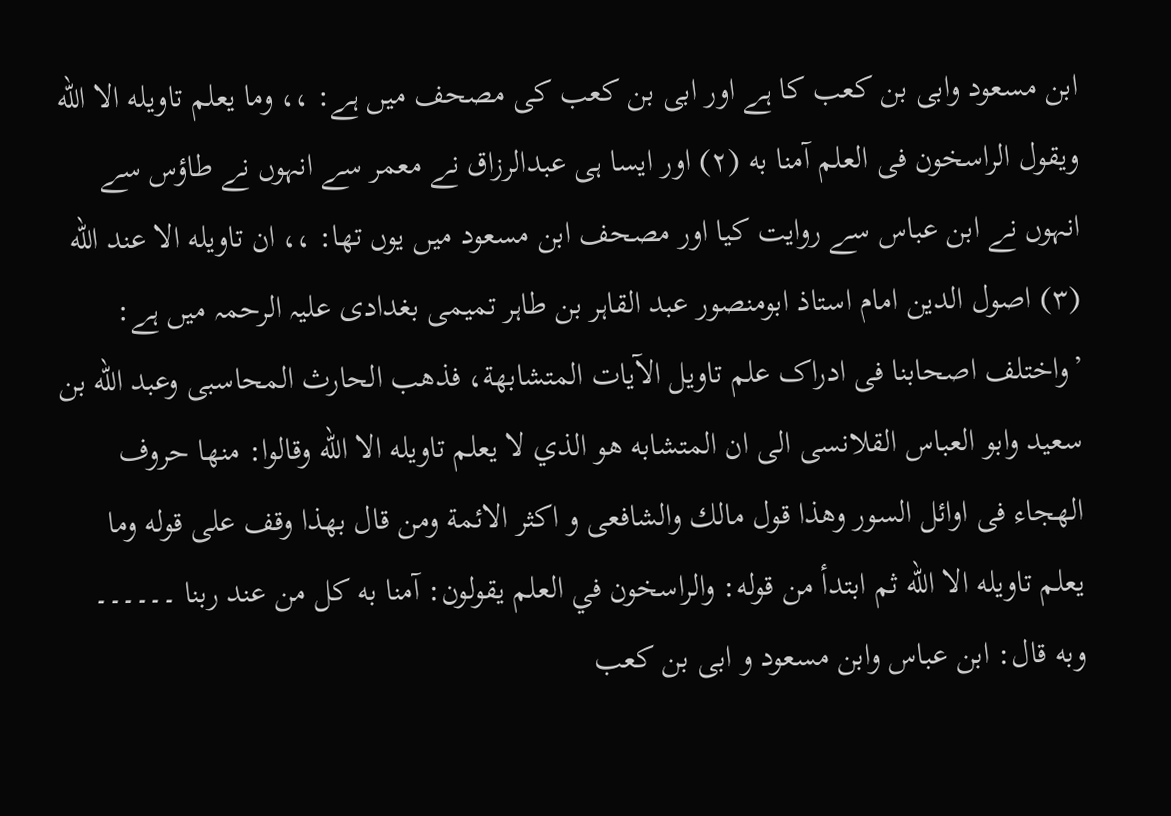ابن مسعود وابی بن کعب کا ہے اور ابی بن کعب کی مصحف میں ہے: ،، وما يعلم تاويله الا الله ويقول الراسخون فی العلم آمنا به (۲) اور ایسا ہی عبدالرزاق نے معمر سے انہوں نے طاؤس سے انہوں نے ابن عباس سے روایت کیا اور مصحف ابن مسعود میں یوں تھا: ،، ان تاويله الا عند الله (۳) اصول الدین امام استاذ ابومنصور عبد القاہر بن طاہر تمیمی بغدادی علیہ الرحمہ میں ہے: ’واختلف اصحابنا فی ادراک علم تاويل الآيات المتشابهة، فذهب الحارث المحاسبى وعبد الله بن سعيد وابو العباس القلانسى الى ان المتشابه هو الذي لا يعلم تاويله الا الله وقالوا: منها حروف الهجاء فى اوائل السور وهذا قول مالك والشافعی و اکثر الائمة ومن قال بهذا وقف على قوله وما يعلم تاويله الا الله ثم ابتدأ من قوله: والراسخون في العلم يقولون: آمنا به کل من عند ربنا ۔۔۔۔۔۔ وبه قال: ابن عباس وابن مسعود و ابی بن کعب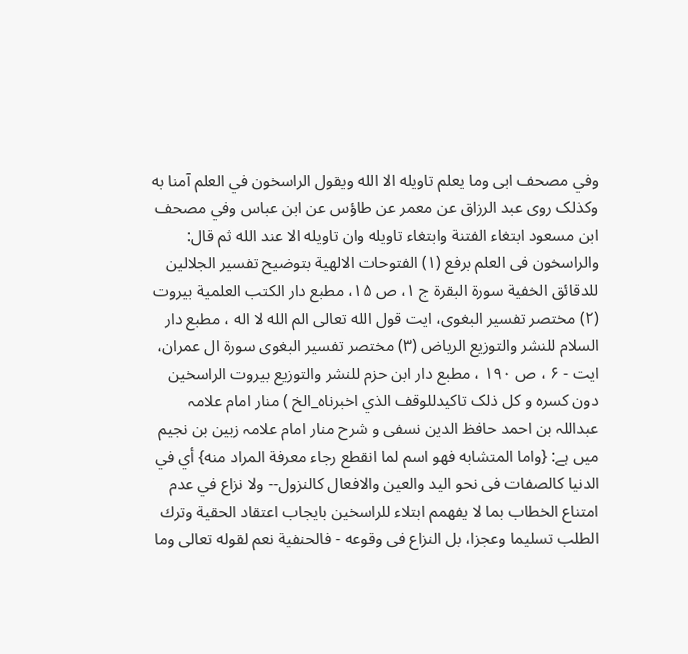وفي مصحف ابى وما يعلم تاويله الا الله ويقول الراسخون في العلم آمنا به وکذلک روی عبد الرزاق عن معمر عن طاؤس عن ابن عباس وفي مصحف ابن مسعود ابتغاء الفتنة وابتغاء تاويله وان تاويله الا عند الله ثم قال: والراسخون فی العلم برفع (۱) الفتوحات الالهية بتوضيح تفسير الجلالين للدقائق الخفية سورة البقرة ج ۱، ص ۱۵، مطبع دار الكتب العلمية بيروت (۲) مختصر تفسير البغوى، ايت قول الله تعالى الم الله لا اله ، مطبع دار السلام للنشر والتوزيع الرياض (۳) مختصر تفسير البغوى سورة ال عمران، ايت - ۶ ، ص ۱۹۰ ، مطبع دار ابن حزم للنشر والتوزيع بيروت الراسخين دون کسره و کل ذلک تاکیدللوقف الذي اخبرناه_الخ ) منار امام علامہ عبداللہ بن احمد حافظ الدین نسفی و شرح منار امام علامہ زبین بن نجیم میں ہے: {واما المتشابه فهو اسم لما انقطع رجاء معرفة المراد منه} أي في الدنيا كالصفات فى نحو اليد والعين والافعال كالنزول-- ولا نزاع في عدم امتناع الخطاب بما لا يفهمم ابتلاء للراسخين بايجاب اعتقاد الحقية وترك الطلب تسليما وعجزا، بل النزاع فى وقوعه - فالحنفية نعم لقوله تعالى وما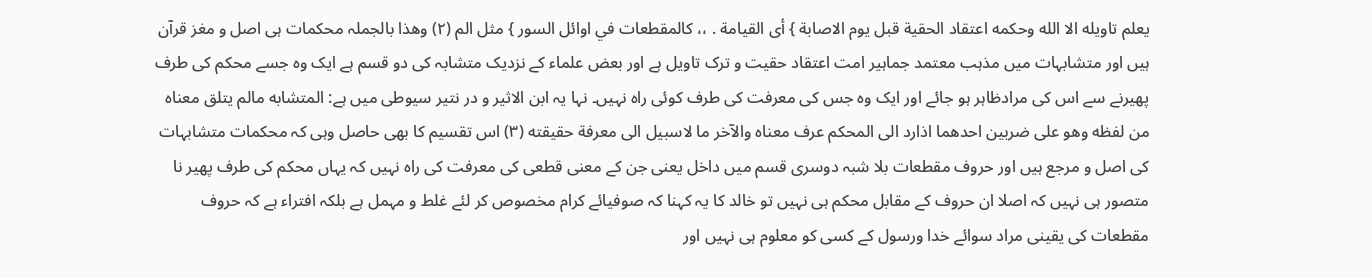يعلم تاويله الا الله وحكمه اعتقاد الحقية قبل يوم الاصابة } أى القيامة . ،، کالمقطعات في اوائل السور } مثل الم (۲) وهذا بالجملہ محکمات ہی اصل و مغز قرآن ہیں اور متشابہات میں مذہب معتمد جماہیر امت اعتقاد حقیت و ترک تاویل ہے اور بعض علماء کے نزدیک متشابہ کی دو قسم ہے ایک وہ جسے محکم کی طرف پھیرنے سے اس کی مرادظاہر ہو جائے اور ایک وہ جس کی معرفت کی طرف کوئی راہ نہیں۔ نہا یہ ابن الاثیر و در نتیر سیوطی میں ہے: المتشابه مالم يتلق معناه من لفظه وهو على ضربين احدهما اذارد الى المحكم عرف معناه والآخر ما لاسبيل الى معرفة حقيقته (۳) اس تقسیم کا بھی حاصل وہی کہ محکمات متشابہات کی اصل و مرجع ہیں اور حروف مقطعات بلا شبہ دوسری قسم میں داخل یعنی جن کے معنی قطعی کی معرفت کی راہ نہیں کہ یہاں محکم کی طرف پھیر نا متصور ہی نہیں کہ اصلا ان حروف کے مقابل محکم ہی نہیں تو خالد کا یہ کہنا کہ صوفیائے کرام مخصوص کر لئے غلط و مہمل ہے بلکہ افتراء ہے کہ حروف مقطعات کی یقینی مراد سوائے خدا ورسول کے کسی کو معلوم ہی نہیں اور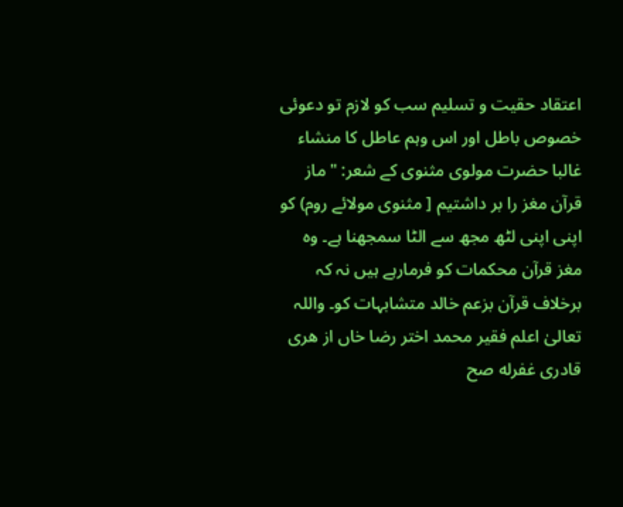اعتقاد حقیت و تسلیم سب کو لازم تو دعوئی خصوص باطل اور اس وہم عاطل کا منشاء غالبا حضرت مولوی مثنوی کے شعر: "ماز قرآن مغز را بر داشتیم [ مثنوی مولائے روم) کو اپنی اپنی لٹھ مجھ سے الٹا سمجھنا ہے۔ وہ مغز قرآن محکمات کو فرمارہے ہیں نہ کہ برخلاف قرآن بزعم خالد متشابہات کو۔ واللہ تعالیٰ اعلم فقیر محمد اختر رضا خاں از هری قادری غفرله صح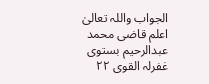الجواب واللہ تعالیٰ اعلم قاضی محمد عبدالرحیم بستوی غفرلہ القوی ۲۲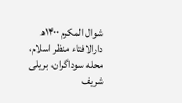شوال المکرم ۱۴۰۰ھ دارالافتاء منظر اسلام، محله سوداگران، بریلی شریف